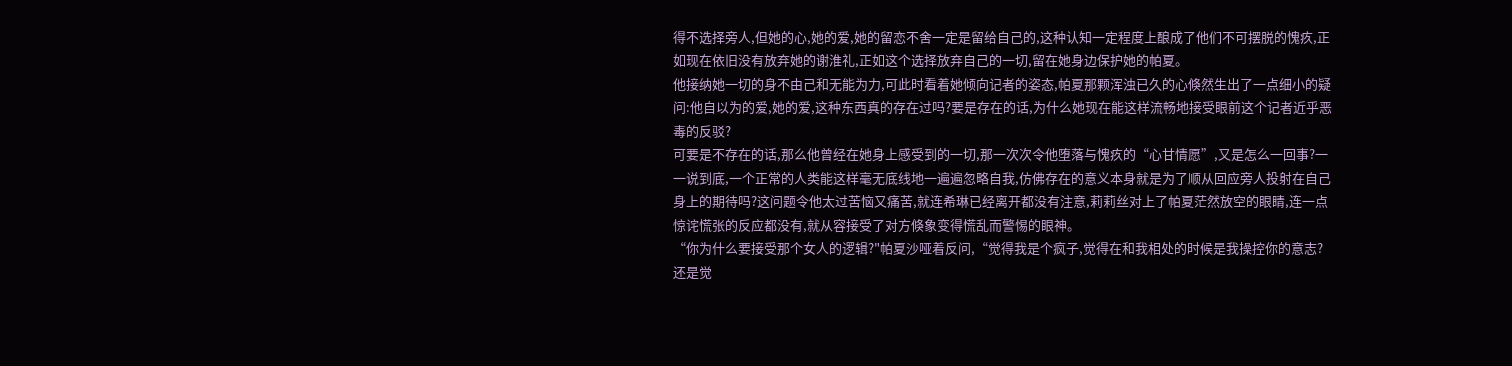得不选择旁人,但她的心,她的爱,她的留恋不舍一定是留给自己的,这种认知一定程度上酿成了他们不可摆脱的愧疚,正如现在依旧没有放弃她的谢淮礼,正如这个选择放弃自己的一切,留在她身边保护她的帕夏。
他接纳她一切的身不由己和无能为力,可此时看着她倾向记者的姿态,帕夏那颗浑浊已久的心倏然生出了一点细小的疑问:他自以为的爱,她的爱,这种东西真的存在过吗?要是存在的话,为什么她现在能这样流畅地接受眼前这个记者近乎恶毒的反驳?
可要是不存在的话,那么他曾经在她身上感受到的一切,那一次次令他堕落与愧疚的“心甘情愿”,又是怎么一回事?一一说到底,一个正常的人类能这样毫无底线地一遍遍忽略自我,仿佛存在的意义本身就是为了顺从回应旁人投射在自己身上的期待吗?这问题令他太过苦恼又痛苦,就连希琳已经离开都没有注意,莉莉丝对上了帕夏茫然放空的眼睛,连一点惊诧慌张的反应都没有,就从容接受了对方倏象变得慌乱而警惕的眼神。
“你为什么要接受那个女人的逻辑?"帕夏沙哑着反问,“觉得我是个疯子,觉得在和我相处的时候是我操控你的意志?还是觉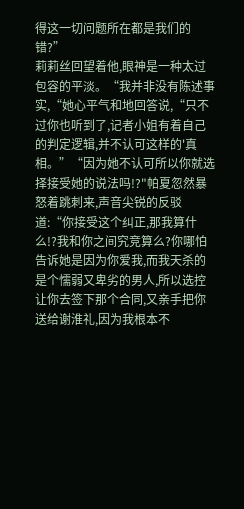得这一切问题所在都是我们的错?”
莉莉丝回望着他,眼神是一种太过包容的平淡。“我并非没有陈述事实,“她心平气和地回答说,“只不过你也听到了,记者小姐有着自己的判定逻辑,并不认可这样的'真相。”“因为她不认可所以你就选择接受她的说法吗!?"帕夏忽然暴怒着跳刺来,声音尖锐的反驳道:“你接受这个纠正,那我算什么!?我和你之间究竞算么?你哪怕告诉她是因为你爱我,而我天杀的是个懦弱又卑劣的男人,所以选控让你去签下那个合同,又亲手把你送给谢淮礼,因为我根本不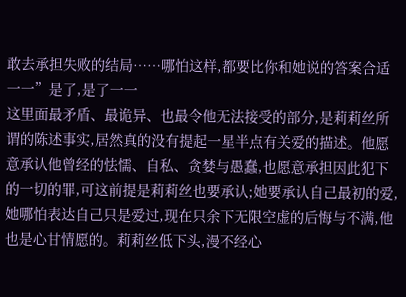敢去承担失败的结局……哪怕这样,都要比你和她说的答案合适一一”是了,是了一一
这里面最矛盾、最诡异、也最令他无法接受的部分,是莉莉丝所谓的陈述事实,居然真的没有提起一星半点有关爱的描述。他愿意承认他曾经的怯懦、自私、贪婪与愚蠢,也愿意承担因此犯下的一切的罪,可这前提是莉莉丝也要承认;她要承认自己最初的爱,她哪怕表达自己只是爱过,现在只余下无限空虚的后悔与不满,他也是心甘情愿的。莉莉丝低下头,漫不经心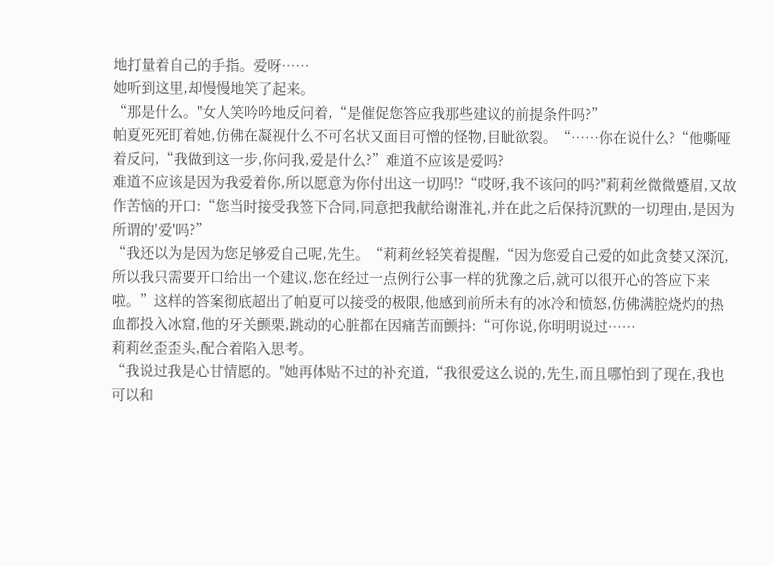地打量着自己的手指。爱呀……
她听到这里,却慢慢地笑了起来。
“那是什么。"女人笑吟吟地反问着,“是催促您答应我那些建议的前提条件吗?”
帕夏死死盯着她,仿佛在凝视什么不可名状又面目可憎的怪物,目眦欲裂。“……你在说什么?“他嘶哑着反问,“我做到这一步,你问我,爱是什么?”难道不应该是爱吗?
难道不应该是因为我爱着你,所以愿意为你付出这一切吗!?“哎呀,我不该问的吗?"莉莉丝微微蹙眉,又故作苦恼的开口:“您当时接受我签下合同,同意把我献给谢淮礼,并在此之后保持沉默的一切理由,是因为所谓的′爱'吗?”
“我还以为是因为您足够爱自己呢,先生。“莉莉丝轻笑着提醒,“因为您爱自己爱的如此贪婪又深沉,所以我只需要开口给出一个建议,您在经过一点例行公事一样的犹豫之后,就可以很开心的答应下来啦。”这样的答案彻底超出了帕夏可以接受的极限,他感到前所未有的冰冷和愤怒,仿佛满腔烧灼的热血都投入冰窟,他的牙关颤栗,跳动的心脏都在因痛苦而颤抖:“可你说,你明明说过……
莉莉丝歪歪头,配合着陷入思考。
“我说过我是心甘情愿的。"她再体贴不过的补充道,“我很爱这么说的,先生,而且哪怕到了现在,我也可以和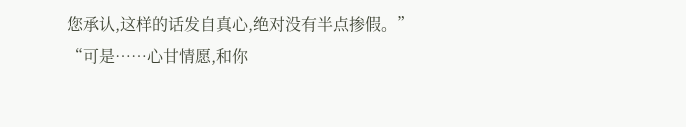您承认,这样的话发自真心,绝对没有半点掺假。”
“可是……心甘情愿,和你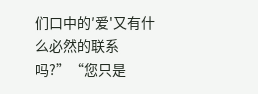们口中的′爱'又有什么必然的联系吗?”“您只是